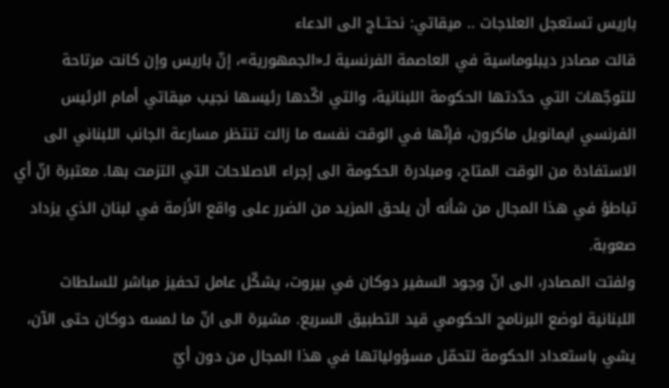باريس تستعجل العلاجات .. ميقاتي: نحتــاج الى الدعاء
قالت مصادر ديبلوماسية في العاصمة الفرنسية لـ«الجمهورية»، إنّ باريس وإن كانت مرتاحة للتوجّهات التي حدّدتها الحكومة اللبنانية، والتي اكّدها رئيسها نجيب ميقاتي أمام الرئيس الفرنسي ايمانويل ماكرون، فإنّها في الوقت نفسه ما زالت تنتظر مسارعة الجانب اللبناني الى الاستفادة من الوقت المتاح، ومبادرة الحكومة الى إجراء الاصلاحات التي التزمت بها. معتبرة انّ أي تباطؤ في هذا المجال من شأنه أن يلحق المزيد من الضرر على واقع الأزمة في لبنان الذي يزداد صعوبة.
ولفتت المصادر، الى انّ وجود السفير دوكان في بيروت، يشكّل عامل تحفيز مباشر للسلطات اللبنانية لوضع البرنامج الحكومي قيد التطبيق السريع. مشيرة الى انّ ما لمسه دوكان حتى الآن، يشي باستعداد الحكومة لتحمّل مسؤولياتها في هذا المجال من دون أيّ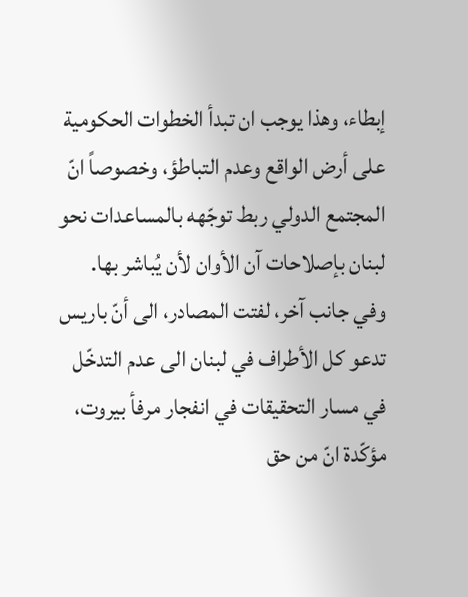إبطاء، وهذا يوجب ان تبدأ الخطوات الحكومية على أرض الواقع وعدم التباطؤ، وخصوصاً انّ المجتمع الدولي ربط توجّهه بالمساعدات نحو لبنان بإصلاحات آن الأوان لأن يُباشر بها.
وفي جانب آخر، لفتت المصادر، الى أنّ باريس تدعو كل الأطراف في لبنان الى عدم التدخّل في مسار التحقيقات في انفجار مرفأ بيروت، مؤكّدة انّ من حق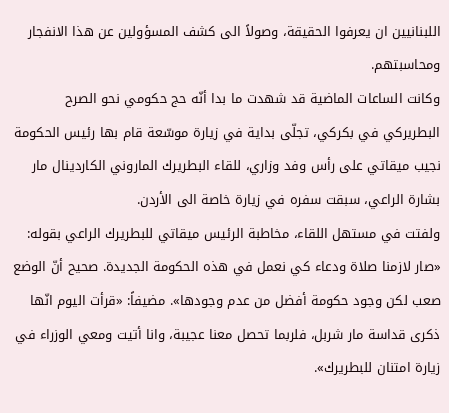اللبنانيين ان يعرفوا الحقيقة، وصولاً الى كشف المسؤولين عن هذا الانفجار ومحاسبتهم.
وكانت الساعات الماضية قد شهدت ما بدا أنّه حج حكومي نحو الصرح البطريركي في بكركي، تجلّى بداية في زيارة موسّعة قام بها رئيس الحكومة نجيب ميقاتي على رأس وفد وزاري، للقاء البطريرك الماروني الكاردينال مار بشارة الراعي، سبقت سفره في زيارة خاصة الى الأردن.
ولفتت في مستهل اللقاء، مخاطبة الرئيس ميقاتي للبطريرك الراعي بقوله: «صار لازمنا صلاة ودعاء كي نعمل في هذه الحكومة الجديدة. صحيح أنّ الوضع صعب لكن وجود حكومة أفضل من عدم وجودها». مضيفاً: «قرأت اليوم انّها ذكرى قداسة مار شربل، فلربما تحصل معنا عجيبة، وانا أتيت ومعي الوزراء في زيارة امتنان للبطريرك».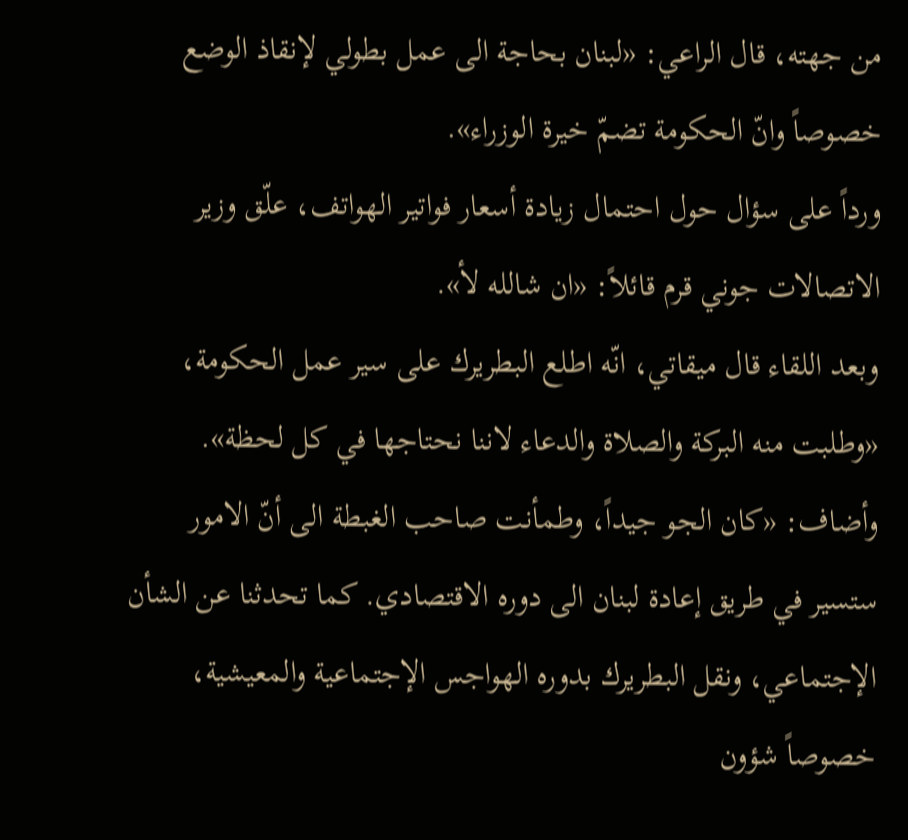من جهته، قال الراعي: «لبنان بحاجة الى عمل بطولي لإنقاذ الوضع خصوصاً وانّ الحكومة تضمّ خيرة الوزراء».
ورداً على سؤال حول احتمال زيادة أسعار فواتير الهواتف، علّق وزير الاتصالات جوني قرم قائلاً: «ان شالله لأ».
وبعد اللقاء قال ميقاتي، انّه اطلع البطريرك على سير عمل الحكومة، «وطلبت منه البركة والصلاة والدعاء لاننا نحتاجها في كل لحظة».
وأضاف: «كان الجو جيداً، وطمأنت صاحب الغبطة الى أنّ الامور ستسير في طريق إعادة لبنان الى دوره الاقتصادي. كما تحدثنا عن الشأن الإجتماعي، ونقل البطريرك بدوره الهواجس الإجتماعية والمعيشية، خصوصاً شؤون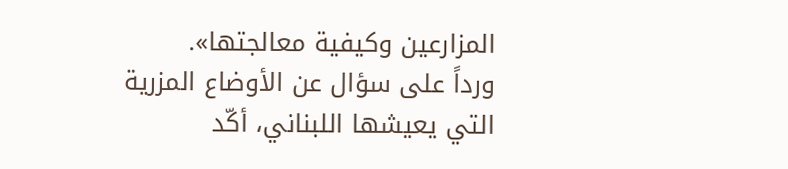المزارعين وكيفية معالجتها».
ورداً على سؤال عن الأوضاع المزرية التي يعيشها اللبناني، أكّد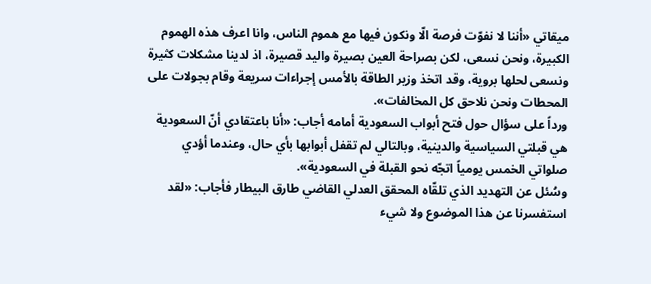ميقاتي «أننا لا نفوّت فرصة الّا ونكون فيها مع هموم الناس، وانا اعرف هذه الهموم الكبيرة، ونحن نسعى، لكن بصراحة العين بصيرة واليد قصيرة، اذ لدينا مشكلات كثيرة ونسعى لحلها بروية، وقد اتخذ وزير الطاقة بالأمس إجراءات سريعة وقام بجولات على المحطات ونحن نلاحق كل المخالفات».
ورداً على سؤال حول فتح أبواب السعودية أمامه أجاب: «أنا باعتقادي أنّ السعودية هي قبلتي السياسية والدينية، وبالتالي لم تقفل أبوابها بأي حال، وعندما أؤدي صلواتي الخمس يومياً اتجّه نحو القبلة في السعودية».
وسُئل عن التهديد الذي تلقّاه المحقق العدلي القاضي طارق البيطار فأجاب: «لقد استفسرنا عن هذا الموضوع ولا شيء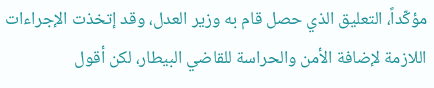مؤكّداً، التعليق الذي حصل قام به وزير العدل، وقد إتخذت الإجراءات اللازمة لإضافة الأمن والحراسة للقاضي البيطار، لكن أقول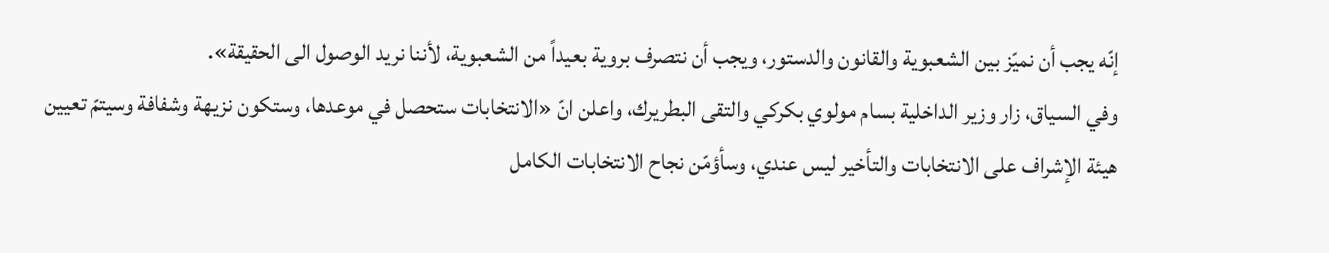إنّه يجب أن نميّز بين الشعبوية والقانون والدستور، ويجب أن نتصرف بروية بعيداً من الشعبوية، لأننا نريد الوصول الى الحقيقة».
وفي السياق، زار وزير الداخلية بسام مولوي بكركي والتقى البطريرك، واعلن انّ «الانتخابات ستحصل في موعدها، وستكون نزيهة وشفافة وسيتمّ تعيين هيئة الإشراف على الانتخابات والتأخير ليس عندي، وسأؤمّن نجاح الانتخابات الكامل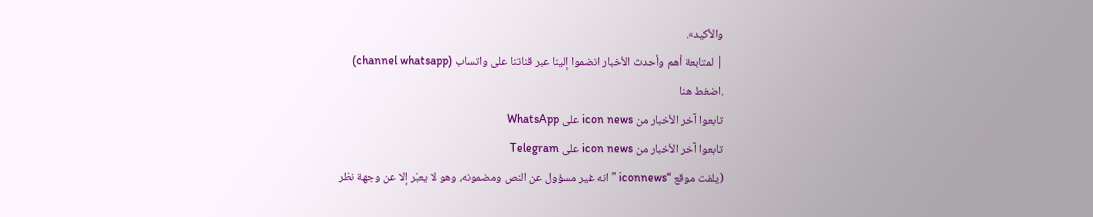والأكيد».
| لمتابعة أهم وأحدث الأخبار انضموا إلينا عبر قناتنا على واتساب (channel whatsapp)
.اضغط هنا
تابعوا آخر الأخبار من icon news على WhatsApp
تابعوا آخر الأخبار من icon news على Telegram
(يلفت موقع “iconnews ” انه غير مسؤول عن النص ومضمونه، وهو لا يعبّر إلا عن وجهة نظر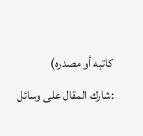كاتبه أو مصدره)
:شارك المقال على وسائل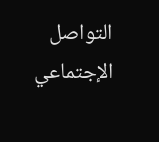التواصل الإجتماعي